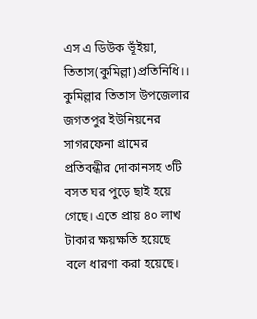এস এ ডিউক ভূঁইয়া,
তিতাস(কুমিল্লা)প্রতিনিধি।।
কুমিল্লার তিতাস উপজেলার জগতপুর ইউনিয়নের সাগরফেনা গ্রামের প্রতিবন্ধীর দোকানসহ ৩টি বসত ঘর পুড়ে ছাই হয়ে গেছে। এতে প্রায় ৪০ লাখ টাকার ক্ষয়ক্ষতি হয়েছে বলে ধারণা করা হয়েছে।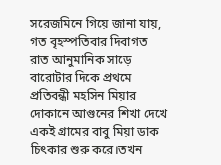সরেজমিনে গিয়ে জানা যায়, গত বৃহস্পতিবার দিবাগত রাত আনুমানিক সাড়ে বারোটার দিকে প্রথমে প্রতিবন্ধী মহসিন মিয়ার দোকানে আগুনের শিখা দেখে একই গ্রামের বাবু মিয়া ডাক চিৎকার শুরু করে।তখন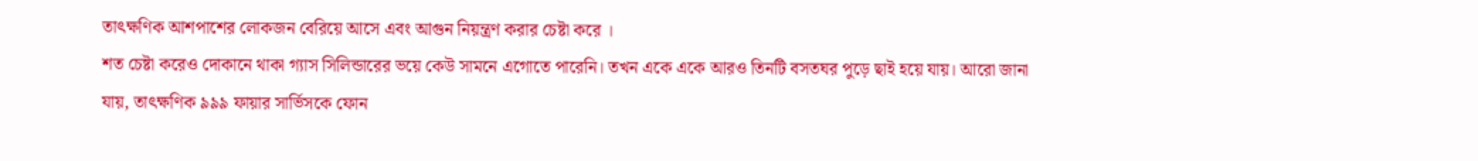তাৎক্ষণিক আশপাশের লোকজন বেরিয়ে আসে এবং আগুন নিয়ন্ত্রণ করার চেষ্টা করে ।
শত চেষ্টা করেও দোকানে থাকা গ্যাস সিলিন্ডারের ভয়ে কেউ সামনে এগোতে পারেনি। তখন একে একে আরও তিনটি বসতঘর পুড়ে ছাই হয়ে যায়। আরো জানা যায়, তাৎক্ষণিক ৯৯৯ ফায়ার সার্ভিসকে ফোন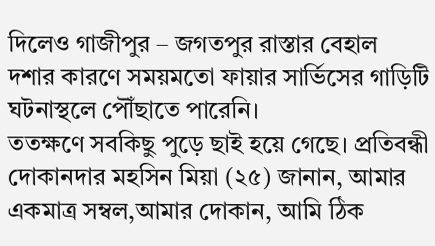দিলেও গাজীপুর – জগতপুর রাস্তার বেহাল দশার কারণে সময়মতো ফায়ার সার্ভিসের গাড়িটি ঘটনাস্থলে পৌঁছাতে পারেনি।
ততক্ষণে সবকিছু পুড়ে ছাই হয়ে গেছে। প্রতিবন্ধী দোকানদার মহসিন মিয়া (২৫) জানান, আমার একমাত্র সম্বল,আমার দোকান, আমি ঠিক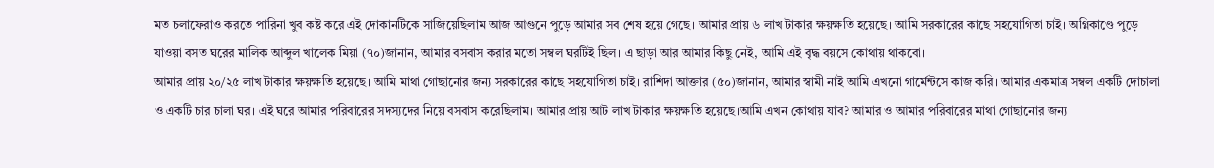মত চলাফেরাও করতে পারিনা খুব কষ্ট করে এই দোকানটিকে সাজিয়েছিলাম আজ আগুনে পুড়ে আমার সব শেষ হয়ে গেছে। আমার প্রায় ৬ লাখ টাকার ক্ষয়ক্ষতি হয়েছে। আমি সরকারের কাছে সহযোগিতা চাই। অগ্নিকাণ্ডে পুড়ে যাওয়া বসত ঘরের মালিক আব্দুল খালেক মিয়া (৭০)জানান, আমার বসবাস করার মতো সম্বল ঘরটিই ছিল। এ ছাড়া আর আমার কিছু নেই, আমি এই বৃদ্ধ বয়সে কোথায় থাকবো।
আমার প্রায় ২০/২৫ লাখ টাকার ক্ষয়ক্ষতি হয়েছে। আমি মাথা গোছানোর জন্য সরকারের কাছে সহযোগিতা চাই। রাশিদা আক্তার (৫০)জানান, আমার স্বামী নাই আমি এখনো গার্মেন্টসে কাজ করি। আমার একমাত্র সম্বল একটি দোচালা ও একটি চার চালা ঘর। এই ঘরে আমার পরিবারের সদস্যদের নিয়ে বসবাস করেছিলাম। আমার প্রায় আট লাখ টাকার ক্ষয়ক্ষতি হয়েছে।আমি এখন কোথায় যাব? আমার ও আমার পরিবারের মাথা গোছানোর জন্য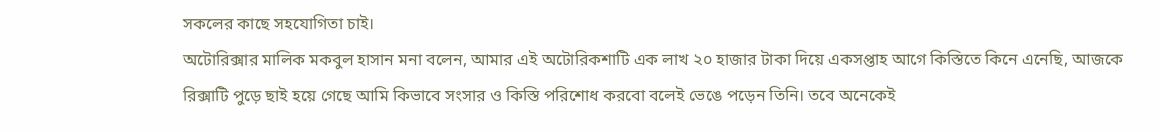সকলের কাছে সহযোগিতা চাই।
অটোরিক্সার মালিক মকবুল হাসান মনা বলেন, আমার এই অটোরিকশাটি এক লাখ ২০ হাজার টাকা দিয়ে একসপ্তাহ আগে কিস্তিতে কিনে এনেছি, আজকে রিক্সাটি পুড়ে ছাই হয়ে গেছে আমি কিভাবে সংসার ও কিস্তি পরিশোধ করবো বলেই ভেঙে পড়েন তিনি। তবে অনেকেই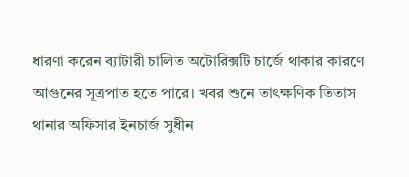ধারণা করেন ব্যাটারী চালিত অটোরিক্সটি চার্জে থাকার কারণে আগুনের সূত্রপাত হতে পারে। খবর শুনে তাৎক্ষণিক তিতাস থানার অফিসার ইনচার্জ সুধীন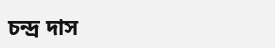চন্দ্র দাস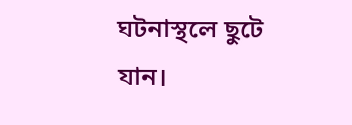ঘটনাস্থলে ছুটে যান।